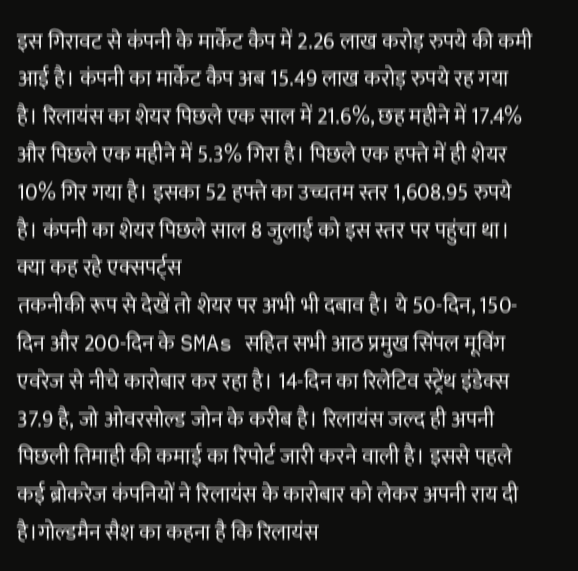इस गिरावट से कंपनी के मार्केट कैप में 2.26 लाख करोड़ रुपये की कमी आई है। कंपनी का मार्केट कैप अब 15.49 लाख करोड़ रुपये रह गया है। रिलायंस का शेयर पिछले एक साल में 21.6%, छह महीने में 17.4% और पिछले एक महीने में 5.3% गिरा है। पिछले एक हफ्ते में ही शेयर 10% गिर गया है। इसका 52 हफ्ते का उच्चतम स्तर 1,608.95 रुपये है। कंपनी का शेयर पिछले साल 8 जुलाई को इस स्तर पर पहुंचा था।
क्या कह रहे एक्सपर्ट्स
तकनीकी रूप से देखें तो शेयर पर अभी भी दबाव है। ये 50-दिन, 150-दिन और 200-दिन के SMAs सहित सभी आठ प्रमुख सिंपल मूविंग एवरेज से नीचे कारोबार कर रहा है। 14-दिन का रिलेटिव स्ट्रेंथ इंडेक्स 37.9 है, जो ओवरसोल्ड जोन के करीब है। रिलायंस जल्द ही अपनी पिछली तिमाही की कमाई का रिपोर्ट जारी करने वाली है। इससे पहले कई ब्रोकरेज कंपनियों ने रिलायंस के कारोबार को लेकर अपनी राय दी है।गोल्डमैन सैश का कहना है कि रिलायंस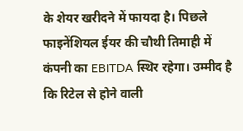के शेयर खरीदने में फायदा है। पिछले फाइनेंशियल ईयर की चौथी तिमाही में कंपनी का EBITDA स्थिर रहेगा। उम्मीद है कि रिटेल से होने वाली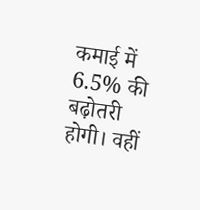कमाई में 6.5% की बढ़ोतरी होगी। वहीं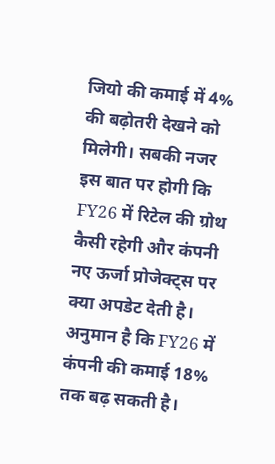जियो की कमाई में 4% की बढ़ोतरी देखने को मिलेगी। सबकी नजर इस बात पर होगी कि FY26 में रिटेल की ग्रोथ कैसी रहेगी और कंपनी नए ऊर्जा प्रोजेक्ट्स पर क्या अपडेट देती है। अनुमान है कि FY26 में कंपनी की कमाई 18% तक बढ़ सकती है।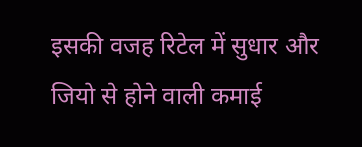इसकी वजह रिटेल में सुधार और जियो से होने वाली कमाई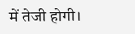में तेजी होगी।